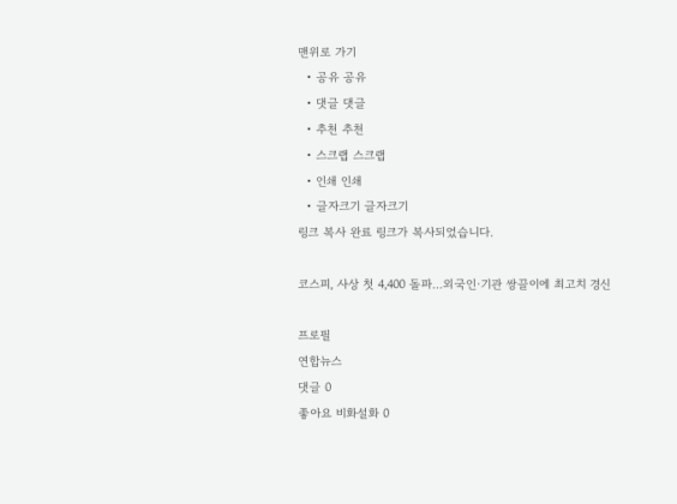맨위로 가기
  • 공유 공유
  • 댓글 댓글
  • 추천 추천
  • 스크랩 스크랩
  • 인쇄 인쇄
  • 글자크기 글자크기
링크 복사 완료 링크가 복사되었습니다.

코스피, 사상 첫 4,400 돌파…외국인·기관 쌍끌이에 최고치 경신

프로필
연합뉴스
댓글 0
좋아요 비화설화 0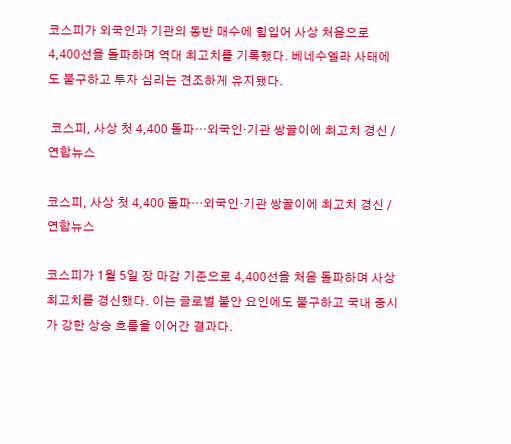코스피가 외국인과 기관의 동반 매수에 힘입어 사상 처음으로 4,400선을 돌파하며 역대 최고치를 기록했다. 베네수엘라 사태에도 불구하고 투자 심리는 견조하게 유지됐다.

 코스피, 사상 첫 4,400 돌파…외국인·기관 쌍끌이에 최고치 경신 / 연합뉴스

코스피, 사상 첫 4,400 돌파…외국인·기관 쌍끌이에 최고치 경신 / 연합뉴스

코스피가 1월 5일 장 마감 기준으로 4,400선을 처음 돌파하며 사상 최고치를 경신했다. 이는 글로벌 불안 요인에도 불구하고 국내 증시가 강한 상승 흐름을 이어간 결과다.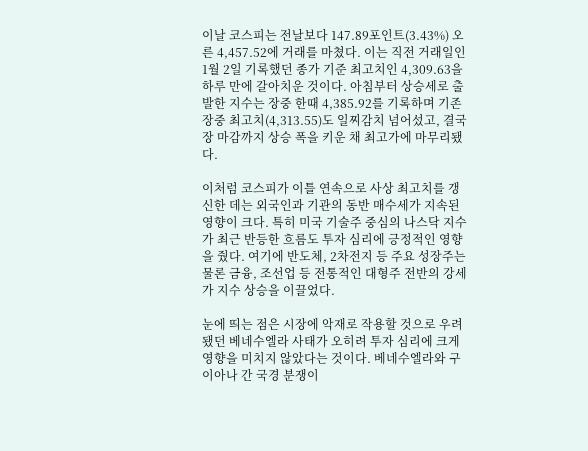이날 코스피는 전날보다 147.89포인트(3.43%) 오른 4,457.52에 거래를 마쳤다. 이는 직전 거래일인 1월 2일 기록했던 종가 기준 최고치인 4,309.63을 하루 만에 갈아치운 것이다. 아침부터 상승세로 출발한 지수는 장중 한때 4,385.92를 기록하며 기존 장중 최고치(4,313.55)도 일찌감치 넘어섰고, 결국 장 마감까지 상승 폭을 키운 채 최고가에 마무리됐다.

이처럼 코스피가 이틀 연속으로 사상 최고치를 갱신한 데는 외국인과 기관의 동반 매수세가 지속된 영향이 크다. 특히 미국 기술주 중심의 나스닥 지수가 최근 반등한 흐름도 투자 심리에 긍정적인 영향을 줬다. 여기에 반도체, 2차전지 등 주요 성장주는 물론 금융, 조선업 등 전통적인 대형주 전반의 강세가 지수 상승을 이끌었다.

눈에 띄는 점은 시장에 악재로 작용할 것으로 우려됐던 베네수엘라 사태가 오히려 투자 심리에 크게 영향을 미치지 않았다는 것이다. 베네수엘라와 구이아나 간 국경 분쟁이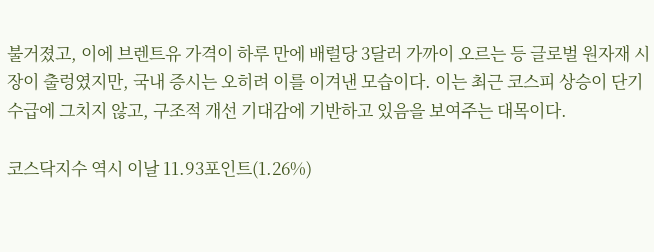불거졌고, 이에 브렌트유 가격이 하루 만에 배럴당 3달러 가까이 오르는 등 글로벌 원자재 시장이 출렁였지만, 국내 증시는 오히려 이를 이겨낸 모습이다. 이는 최근 코스피 상승이 단기 수급에 그치지 않고, 구조적 개선 기대감에 기반하고 있음을 보여주는 대목이다.

코스닥지수 역시 이날 11.93포인트(1.26%)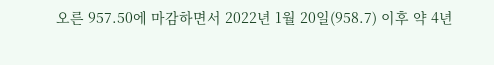오른 957.50에 마감하면서 2022년 1월 20일(958.7) 이후 약 4년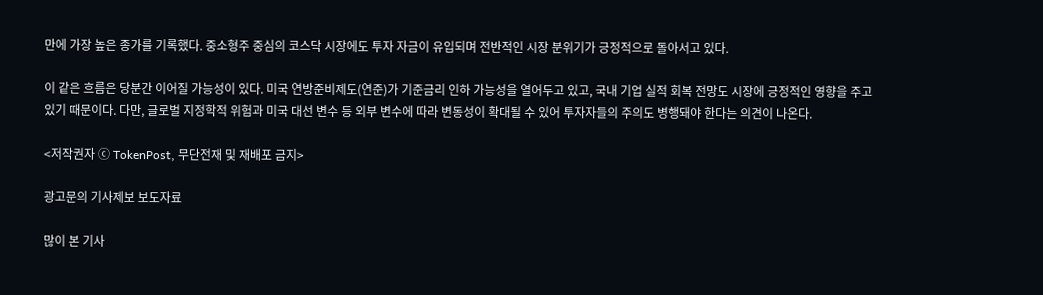만에 가장 높은 종가를 기록했다. 중소형주 중심의 코스닥 시장에도 투자 자금이 유입되며 전반적인 시장 분위기가 긍정적으로 돌아서고 있다.

이 같은 흐름은 당분간 이어질 가능성이 있다. 미국 연방준비제도(연준)가 기준금리 인하 가능성을 열어두고 있고, 국내 기업 실적 회복 전망도 시장에 긍정적인 영향을 주고 있기 때문이다. 다만, 글로벌 지정학적 위험과 미국 대선 변수 등 외부 변수에 따라 변동성이 확대될 수 있어 투자자들의 주의도 병행돼야 한다는 의견이 나온다.

<저작권자 ⓒ TokenPost, 무단전재 및 재배포 금지>

광고문의 기사제보 보도자료

많이 본 기사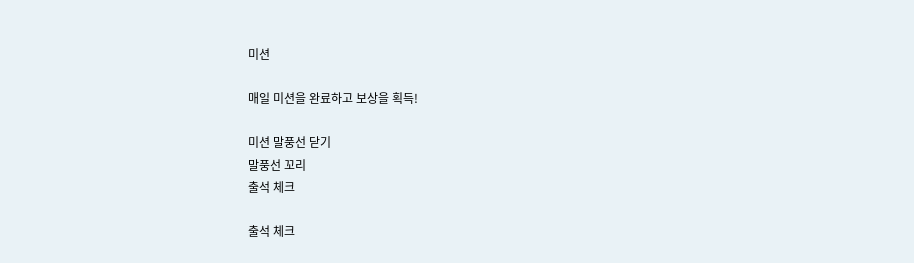미션

매일 미션을 완료하고 보상을 획득!

미션 말풍선 닫기
말풍선 꼬리
출석 체크

출석 체크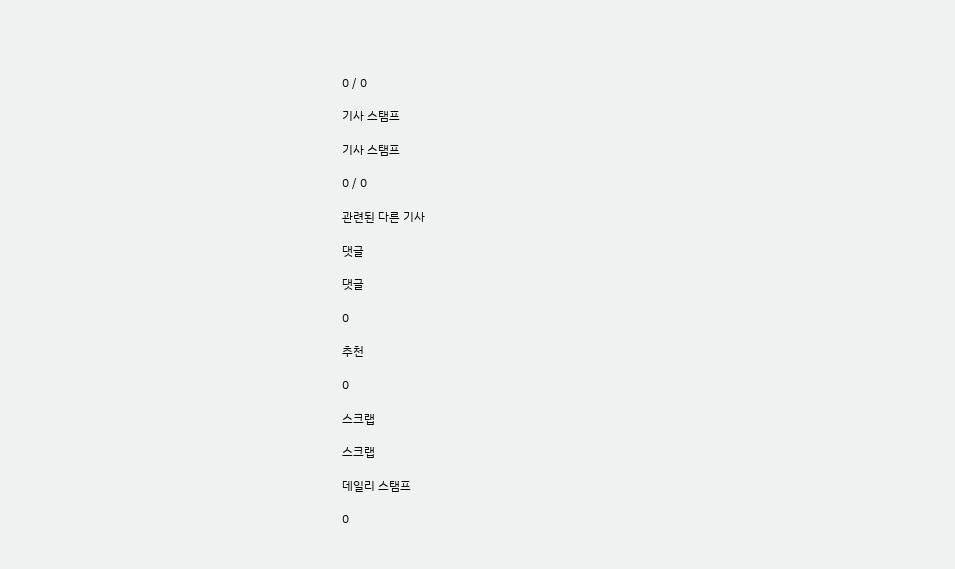0 / 0

기사 스탬프

기사 스탬프

0 / 0

관련된 다른 기사

댓글

댓글

0

추천

0

스크랩

스크랩

데일리 스탬프

0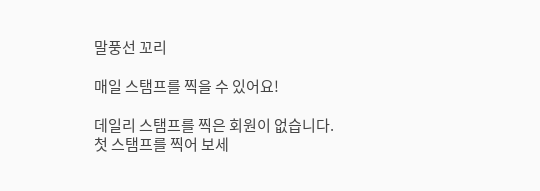말풍선 꼬리

매일 스탬프를 찍을 수 있어요!

데일리 스탬프를 찍은 회원이 없습니다.
첫 스탬프를 찍어 보세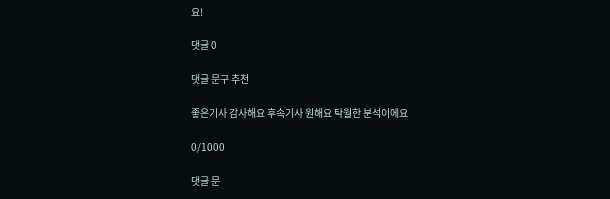요!

댓글 0

댓글 문구 추천

좋은기사 감사해요 후속기사 원해요 탁월한 분석이에요

0/1000

댓글 문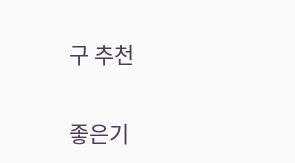구 추천

좋은기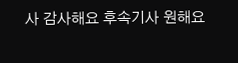사 감사해요 후속기사 원해요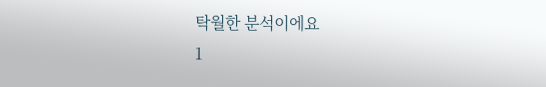탁월한 분석이에요
1